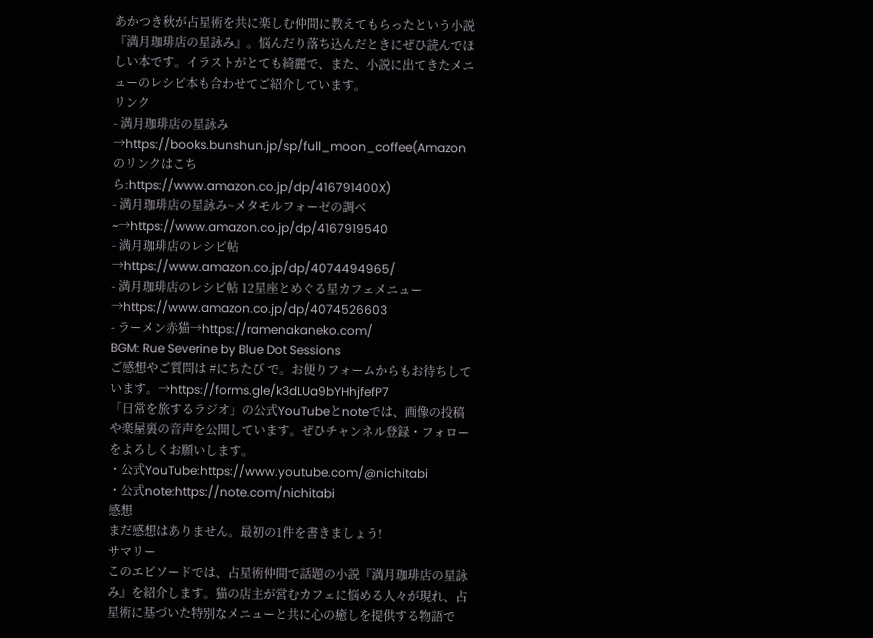あかつき秋が占星術を共に楽しむ仲間に教えてもらったという小説『満月珈琲店の星詠み』。悩んだり落ち込んだときにぜひ読んでほしい本です。イラストがとても綺麗で、また、小説に出てきたメニューのレシピ本も合わせてご紹介しています。
リンク
- 満月珈琲店の星詠み→https://books.bunshun.jp/sp/full_moon_coffee(Amazonのリンクはこちら:https://www.amazon.co.jp/dp/416791400X)
- 満月珈琲店の星詠み~メタモルフォーゼの調べ~→https://www.amazon.co.jp/dp/4167919540
- 満月珈琲店のレシピ帖→https://www.amazon.co.jp/dp/4074494965/
- 満月珈琲店のレシピ帖 12星座とめぐる星カフェメニュー→https://www.amazon.co.jp/dp/4074526603
- ラーメン赤猫→https://ramenakaneko.com/
BGM: Rue Severine by Blue Dot Sessions
ご感想やご質問は #にちたび で。お便りフォームからもお待ちしています。→https://forms.gle/k3dLUa9bYHhjfefP7
「日常を旅するラジオ」の公式YouTubeとnoteでは、画像の投稿や楽屋裏の音声を公開しています。ぜひチャンネル登録・フォローをよろしくお願いします。
・公式YouTube:https://www.youtube.com/@nichitabi
・公式note:https://note.com/nichitabi
感想
まだ感想はありません。最初の1件を書きましょう!
サマリー
このエピソードでは、占星術仲間で話題の小説『満月珈琲店の星詠み』を紹介します。猫の店主が営むカフェに悩める人々が現れ、占星術に基づいた特別なメニューと共に心の癒しを提供する物語で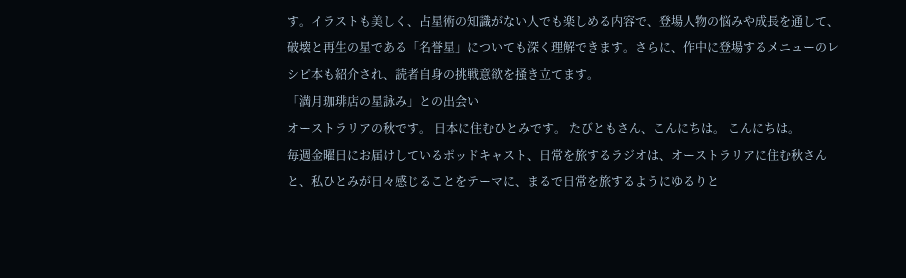す。イラストも美しく、占星術の知識がない人でも楽しめる内容で、登場人物の悩みや成長を通して、破壊と再生の星である「名誉星」についても深く理解できます。さらに、作中に登場するメニューのレシピ本も紹介され、読者自身の挑戦意欲を掻き立てます。
「満月珈琲店の星詠み」との出会い
オーストラリアの秋です。 日本に住むひとみです。 たびともさん、こんにちは。 こんにちは。
毎週金曜日にお届けしているポッドキャスト、日常を旅するラジオは、オーストラリアに住む秋さんと、私ひとみが日々感じることをテーマに、まるで日常を旅するようにゆるりと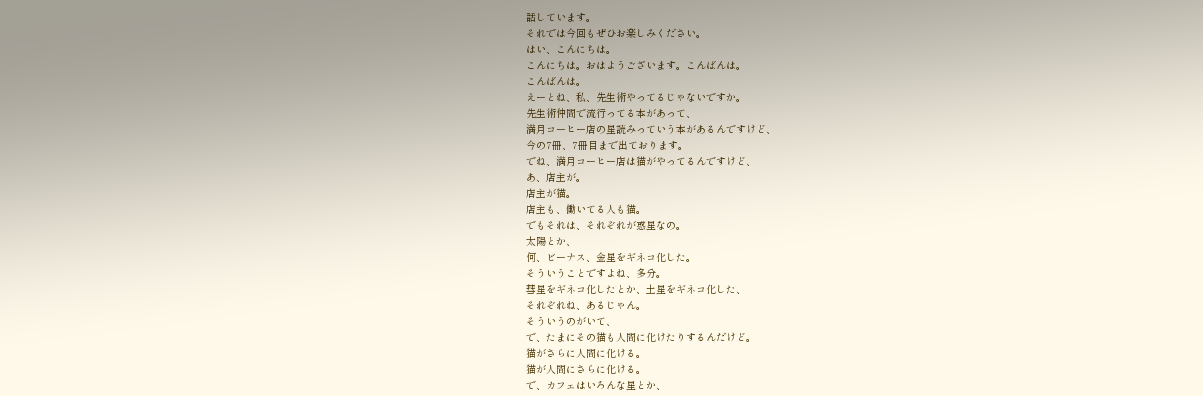話しています。
それでは今回もぜひお楽しみください。
はい、こんにちは。
こんにちは。おはようございます。こんばんは。
こんばんは。
えーとね、私、先生術やってるじゃないですか。
先生術仲間で流行ってる本があって、
満月コーヒー店の星読みっていう本があるんですけど、
今の7冊、7冊目まで出ております。
でね、満月コーヒー店は猫がやってるんですけど、
あ、店主が。
店主が猫。
店主も、働いてる人も猫。
でもそれは、それぞれが惑星なの。
太陽とか、
何、ビーナス、金星をギネコ化した。
そういうことですよね、多分。
彗星をギネコ化したとか、土星をギネコ化した、
それぞれね、あるじゃん。
そういうのがいて、
で、たまにその猫も人間に化けたりするんだけど。
猫がさらに人間に化ける。
猫が人間にさらに化ける。
で、カフェはいろんな星とか、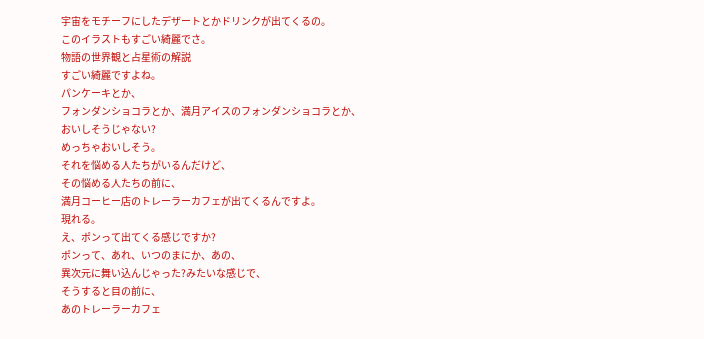宇宙をモチーフにしたデザートとかドリンクが出てくるの。
このイラストもすごい綺麗でさ。
物語の世界観と占星術の解説
すごい綺麗ですよね。
パンケーキとか、
フォンダンショコラとか、満月アイスのフォンダンショコラとか、
おいしそうじゃない?
めっちゃおいしそう。
それを悩める人たちがいるんだけど、
その悩める人たちの前に、
満月コーヒー店のトレーラーカフェが出てくるんですよ。
現れる。
え、ポンって出てくる感じですか?
ポンって、あれ、いつのまにか、あの、
異次元に舞い込んじゃった?みたいな感じで、
そうすると目の前に、
あのトレーラーカフェ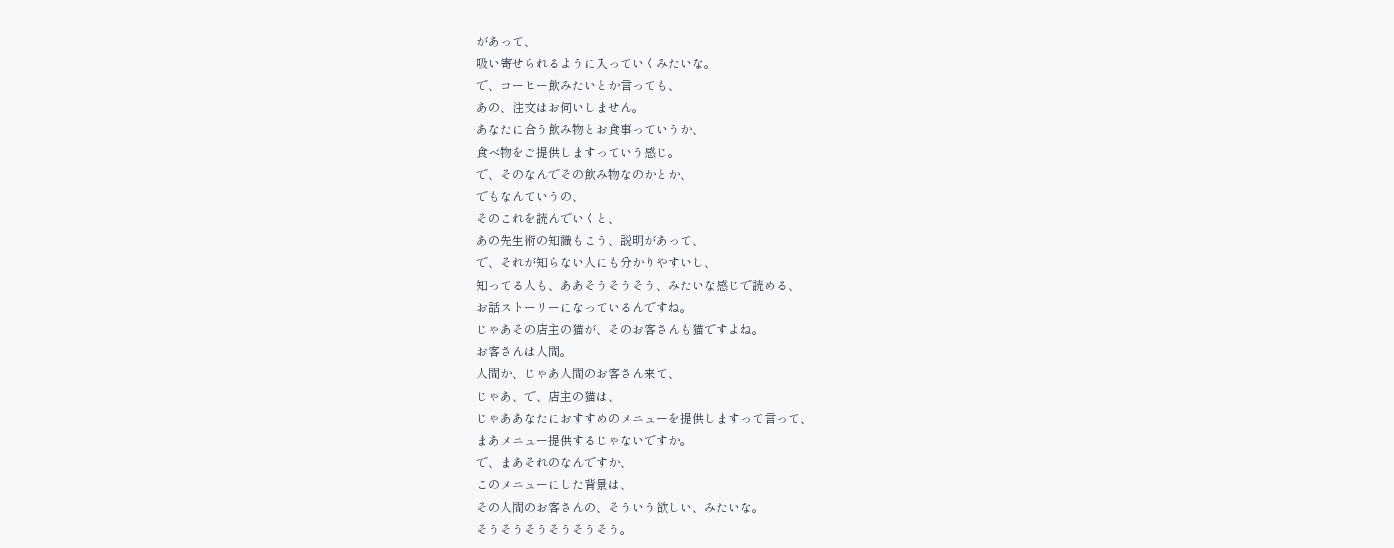があって、
吸い寄せられるように入っていくみたいな。
で、コーヒー飲みたいとか言っても、
あの、注文はお伺いしません。
あなたに合う飲み物とお食事っていうか、
食べ物をご提供しますっていう感じ。
で、そのなんでその飲み物なのかとか、
でもなんていうの、
そのこれを読んでいくと、
あの先生術の知識もこう、説明があって、
で、それが知らない人にも分かりやすいし、
知ってる人も、ああそうそうそう、みたいな感じで読める、
お話ストーリーになっているんですね。
じゃあその店主の猫が、そのお客さんも猫ですよね。
お客さんは人間。
人間か、じゃあ人間のお客さん来て、
じゃあ、で、店主の猫は、
じゃああなたにおすすめのメニューを提供しますって言って、
まあメニュー提供するじゃないですか。
で、まあそれのなんですか、
このメニューにした背景は、
その人間のお客さんの、そういう欲しい、みたいな。
そうそうそうそうそうそう。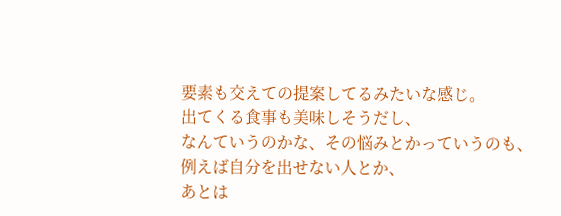要素も交えての提案してるみたいな感じ。
出てくる食事も美味しそうだし、
なんていうのかな、その悩みとかっていうのも、
例えば自分を出せない人とか、
あとは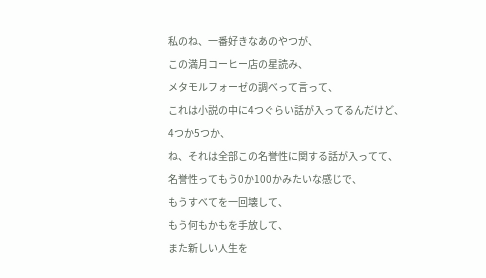私のね、一番好きなあのやつが、
この満月コーヒー店の星読み、
メタモルフォーゼの調べって言って、
これは小説の中に4つぐらい話が入ってるんだけど、
4つか5つか、
ね、それは全部この名誉性に関する話が入ってて、
名誉性ってもう0か100かみたいな感じで、
もうすべてを一回壊して、
もう何もかもを手放して、
また新しい人生を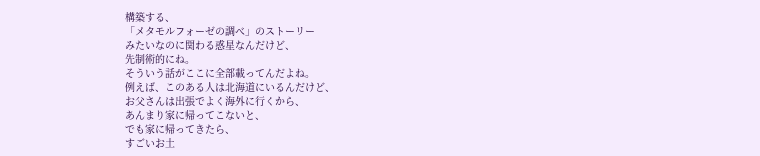構築する、
「メタモルフォーゼの調べ」のストーリー
みたいなのに関わる惑星なんだけど、
先制術的にね。
そういう話がここに全部載ってんだよね。
例えば、このある人は北海道にいるんだけど、
お父さんは出張でよく海外に行くから、
あんまり家に帰ってこないと、
でも家に帰ってきたら、
すごいお土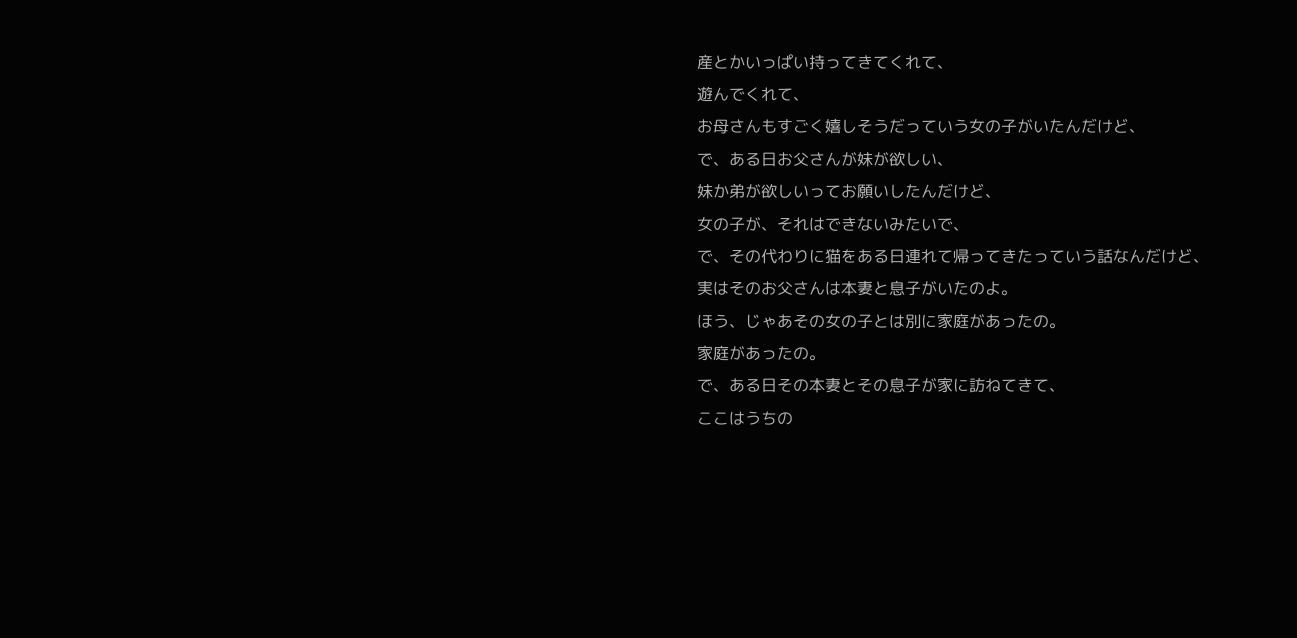産とかいっぱい持ってきてくれて、
遊んでくれて、
お母さんもすごく嬉しそうだっていう女の子がいたんだけど、
で、ある日お父さんが妹が欲しい、
妹か弟が欲しいってお願いしたんだけど、
女の子が、それはできないみたいで、
で、その代わりに猫をある日連れて帰ってきたっていう話なんだけど、
実はそのお父さんは本妻と息子がいたのよ。
ほう、じゃあその女の子とは別に家庭があったの。
家庭があったの。
で、ある日その本妻とその息子が家に訪ねてきて、
ここはうちの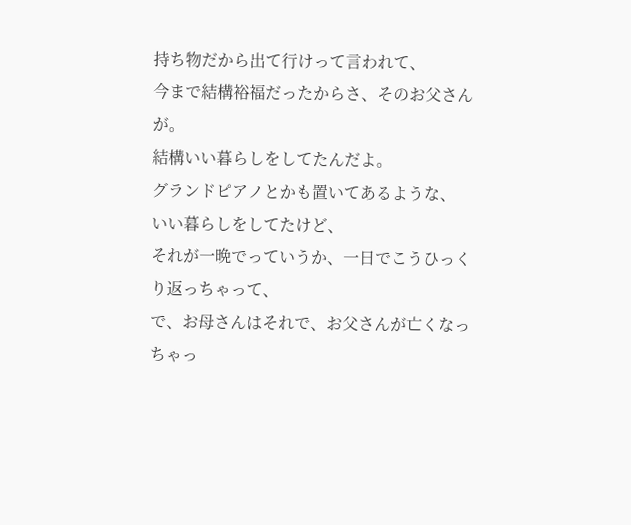持ち物だから出て行けって言われて、
今まで結構裕福だったからさ、そのお父さんが。
結構いい暮らしをしてたんだよ。
グランドピアノとかも置いてあるような、
いい暮らしをしてたけど、
それが一晩でっていうか、一日でこうひっくり返っちゃって、
で、お母さんはそれで、お父さんが亡くなっちゃっ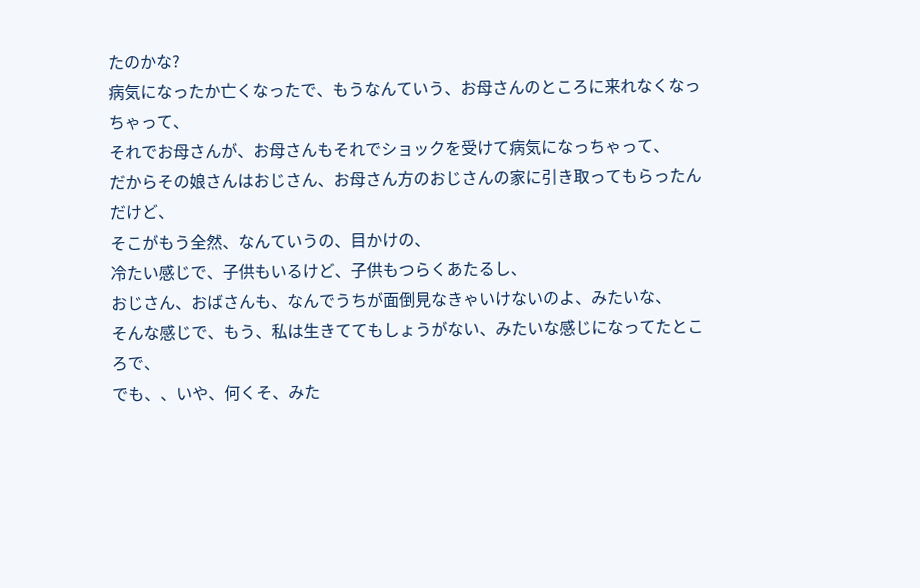たのかな?
病気になったか亡くなったで、もうなんていう、お母さんのところに来れなくなっちゃって、
それでお母さんが、お母さんもそれでショックを受けて病気になっちゃって、
だからその娘さんはおじさん、お母さん方のおじさんの家に引き取ってもらったんだけど、
そこがもう全然、なんていうの、目かけの、
冷たい感じで、子供もいるけど、子供もつらくあたるし、
おじさん、おばさんも、なんでうちが面倒見なきゃいけないのよ、みたいな、
そんな感じで、もう、私は生きててもしょうがない、みたいな感じになってたところで、
でも、、いや、何くそ、みた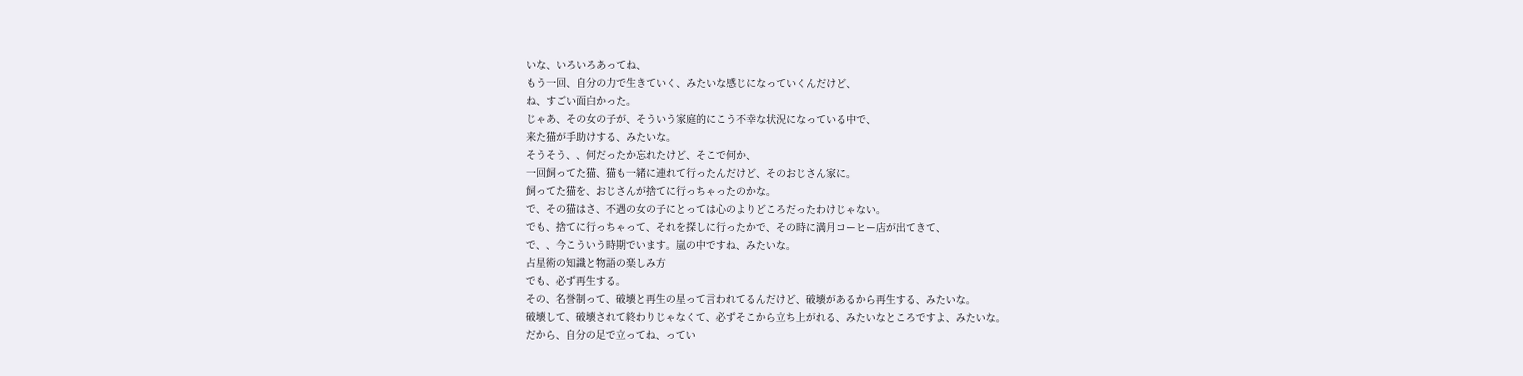いな、いろいろあってね、
もう一回、自分の力で生きていく、みたいな感じになっていくんだけど、
ね、すごい面白かった。
じゃあ、その女の子が、そういう家庭的にこう不幸な状況になっている中で、
来た猫が手助けする、みたいな。
そうそう、、何だったか忘れたけど、そこで何か、
一回飼ってた猫、猫も一緒に連れて行ったんだけど、そのおじさん家に。
飼ってた猫を、おじさんが捨てに行っちゃったのかな。
で、その猫はさ、不遇の女の子にとっては心のよりどころだったわけじゃない。
でも、捨てに行っちゃって、それを探しに行ったかで、その時に満月コーヒー店が出てきて、
で、、今こういう時期でいます。嵐の中ですね、みたいな。
占星術の知識と物語の楽しみ方
でも、必ず再生する。
その、名誉制って、破壊と再生の星って言われてるんだけど、破壊があるから再生する、みたいな。
破壊して、破壊されて終わりじゃなくて、必ずそこから立ち上がれる、みたいなところですよ、みたいな。
だから、自分の足で立ってね、ってい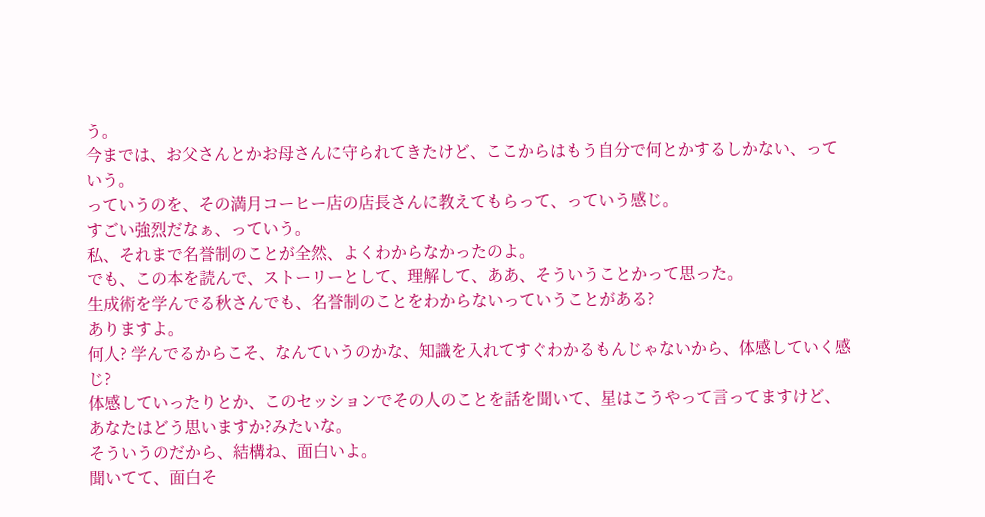う。
今までは、お父さんとかお母さんに守られてきたけど、ここからはもう自分で何とかするしかない、っていう。
っていうのを、その満月コーヒー店の店長さんに教えてもらって、っていう感じ。
すごい強烈だなぁ、っていう。
私、それまで名誉制のことが全然、よくわからなかったのよ。
でも、この本を読んで、ストーリーとして、理解して、ああ、そういうことかって思った。
生成術を学んでる秋さんでも、名誉制のことをわからないっていうことがある?
ありますよ。
何人? 学んでるからこそ、なんていうのかな、知識を入れてすぐわかるもんじゃないから、体感していく感じ?
体感していったりとか、このセッションでその人のことを話を聞いて、星はこうやって言ってますけど、あなたはどう思いますか?みたいな。
そういうのだから、結構ね、面白いよ。
聞いてて、面白そ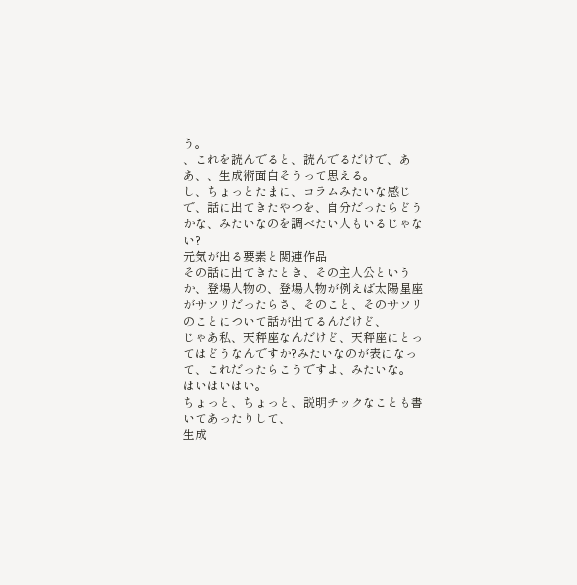う。
、これを読んでると、読んでるだけで、ああ、、生成術面白そうって思える。
し、ちょっとたまに、コラムみたいな感じで、話に出てきたやつを、自分だったらどうかな、みたいなのを調べたい人もいるじゃない?
元気が出る要素と関連作品
その話に出てきたとき、その主人公というか、登場人物の、登場人物が例えば太陽星座がサソリだったらさ、そのこと、そのサソリのことについて話が出てるんだけど、
じゃあ私、天秤座なんだけど、天秤座にとってはどうなんですか?みたいなのが表になって、これだったらこうですよ、みたいな。
はいはいはい。
ちょっと、ちょっと、説明チックなことも書いてあったりして、
生成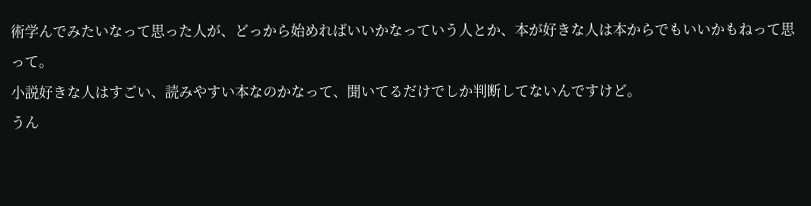術学んでみたいなって思った人が、どっから始めればいいかなっていう人とか、本が好きな人は本からでもいいかもねって思って。
小説好きな人はすごい、読みやすい本なのかなって、聞いてるだけでしか判断してないんですけど。
うん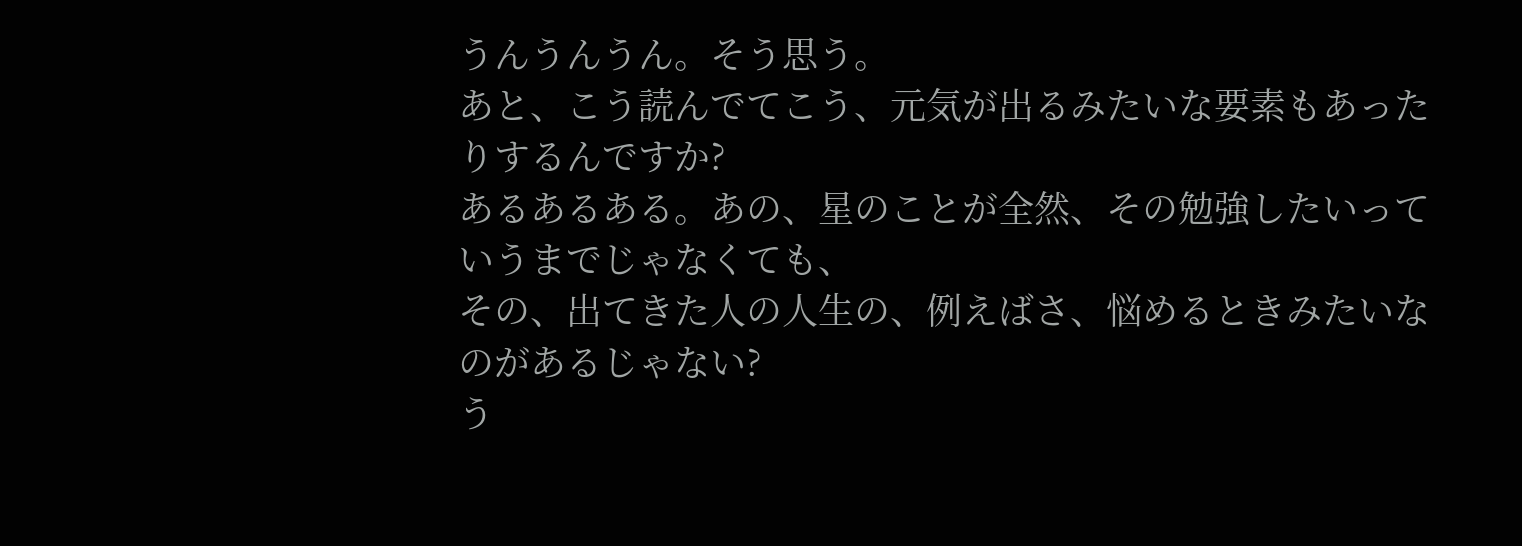うんうんうん。そう思う。
あと、こう読んでてこう、元気が出るみたいな要素もあったりするんですか?
あるあるある。あの、星のことが全然、その勉強したいっていうまでじゃなくても、
その、出てきた人の人生の、例えばさ、悩めるときみたいなのがあるじゃない?
う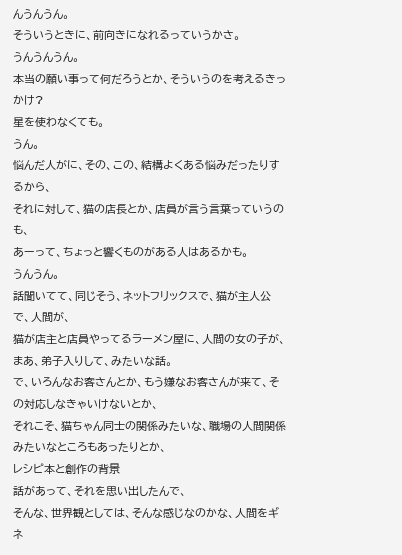んうんうん。
そういうときに、前向きになれるっていうかさ。
うんうんうん。
本当の願い事って何だろうとか、そういうのを考えるきっかけ?
星を使わなくても。
うん。
悩んだ人がに、その、この、結構よくある悩みだったりするから、
それに対して、猫の店長とか、店員が言う言葉っていうのも、
あーって、ちょっと響くものがある人はあるかも。
うんうん。
話聞いてて、同じそう、ネットフリックスで、猫が主人公で、人間が、
猫が店主と店員やってるラーメン屋に、人間の女の子が、
まあ、弟子入りして、みたいな話。
で、いろんなお客さんとか、もう嫌なお客さんが来て、その対応しなきゃいけないとか、
それこそ、猫ちゃん同士の関係みたいな、職場の人間関係みたいなところもあったりとか、
レシピ本と創作の背景
話があって、それを思い出したんで、
そんな、世界観としては、そんな感じなのかな、人間をギネ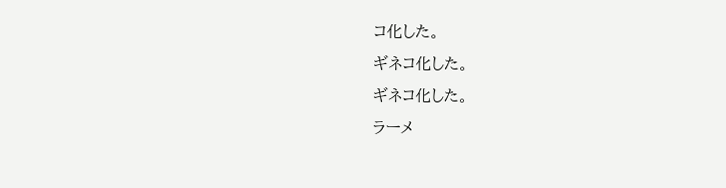コ化した。
ギネコ化した。
ギネコ化した。
ラーメ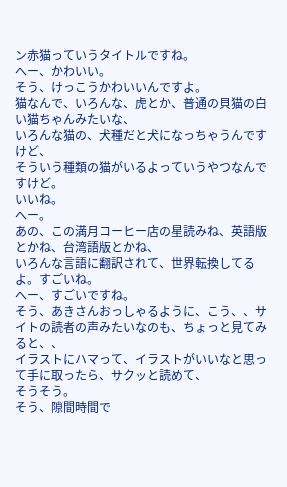ン赤猫っていうタイトルですね。
へー、かわいい。
そう、けっこうかわいいんですよ。
猫なんで、いろんな、虎とか、普通の貝猫の白い猫ちゃんみたいな、
いろんな猫の、犬種だと犬になっちゃうんですけど、
そういう種類の猫がいるよっていうやつなんですけど。
いいね。
へー。
あの、この満月コーヒー店の星読みね、英語版とかね、台湾語版とかね、
いろんな言語に翻訳されて、世界転換してるよ。すごいね。
へー、すごいですね。
そう、あきさんおっしゃるように、こう、、サイトの読者の声みたいなのも、ちょっと見てみると、、
イラストにハマって、イラストがいいなと思って手に取ったら、サクッと読めて、
そうそう。
そう、隙間時間で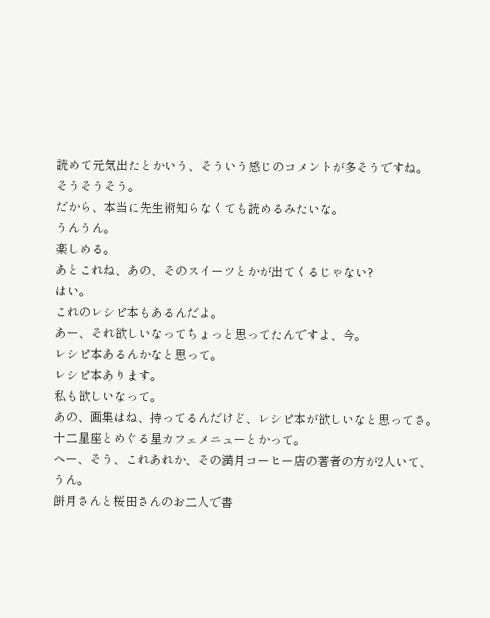読めて元気出たとかいう、そういう感じのコメントが多そうですね。
そうそうそう。
だから、本当に先生術知らなくても読めるみたいな。
うんうん。
楽しめる。
あとこれね、あの、そのスイーツとかが出てくるじゃない?
はい。
これのレシピ本もあるんだよ。
あー、それ欲しいなってちょっと思ってたんですよ、今。
レシピ本あるんかなと思って。
レシピ本あります。
私も欲しいなって。
あの、画集はね、持ってるんだけど、レシピ本が欲しいなと思ってさ。
十二星座とめぐる星カフェメニューとかって。
へー、そう、これあれか、その満月コーヒー店の著者の方が2人いて、
うん。
餅月さんと桜田さんのお二人で書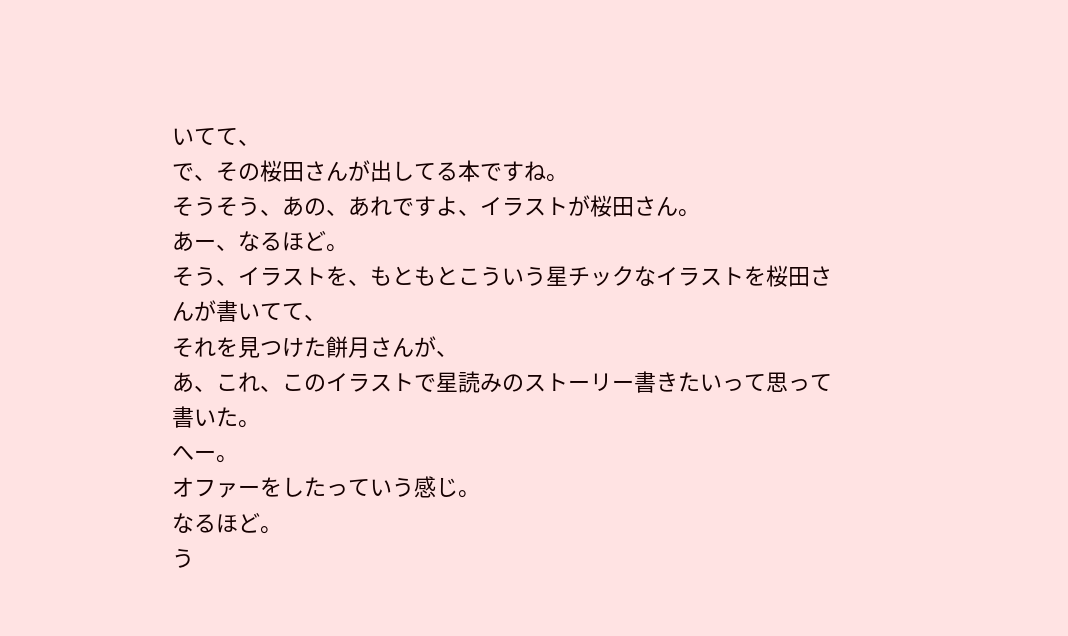いてて、
で、その桜田さんが出してる本ですね。
そうそう、あの、あれですよ、イラストが桜田さん。
あー、なるほど。
そう、イラストを、もともとこういう星チックなイラストを桜田さんが書いてて、
それを見つけた餅月さんが、
あ、これ、このイラストで星読みのストーリー書きたいって思って書いた。
へー。
オファーをしたっていう感じ。
なるほど。
う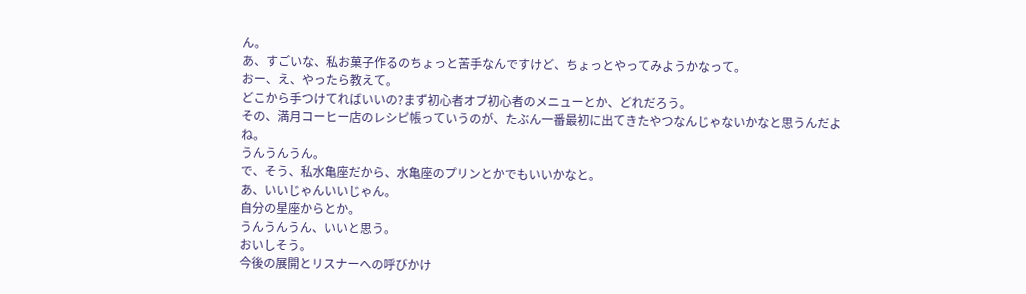ん。
あ、すごいな、私お菓子作るのちょっと苦手なんですけど、ちょっとやってみようかなって。
おー、え、やったら教えて。
どこから手つけてればいいの?まず初心者オブ初心者のメニューとか、どれだろう。
その、満月コーヒー店のレシピ帳っていうのが、たぶん一番最初に出てきたやつなんじゃないかなと思うんだよね。
うんうんうん。
で、そう、私水亀座だから、水亀座のプリンとかでもいいかなと。
あ、いいじゃんいいじゃん。
自分の星座からとか。
うんうんうん、いいと思う。
おいしそう。
今後の展開とリスナーへの呼びかけ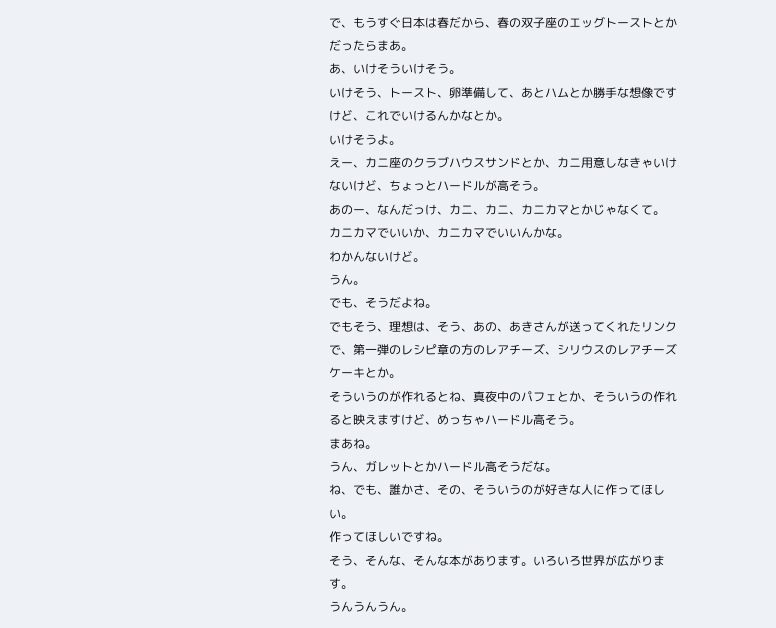で、もうすぐ日本は春だから、春の双子座のエッグトーストとかだったらまあ。
あ、いけそういけそう。
いけそう、トースト、卵準備して、あとハムとか勝手な想像ですけど、これでいけるんかなとか。
いけそうよ。
えー、カニ座のクラブハウスサンドとか、カニ用意しなきゃいけないけど、ちょっとハードルが高そう。
あのー、なんだっけ、カニ、カニ、カニカマとかじゃなくて。
カニカマでいいか、カニカマでいいんかな。
わかんないけど。
うん。
でも、そうだよね。
でもそう、理想は、そう、あの、あきさんが送ってくれたリンクで、第一弾のレシピ章の方のレアチーズ、シリウスのレアチーズケーキとか。
そういうのが作れるとね、真夜中のパフェとか、そういうの作れると映えますけど、めっちゃハードル高そう。
まあね。
うん、ガレットとかハードル高そうだな。
ね、でも、誰かさ、その、そういうのが好きな人に作ってほしい。
作ってほしいですね。
そう、そんな、そんな本があります。いろいろ世界が広がります。
うんうんうん。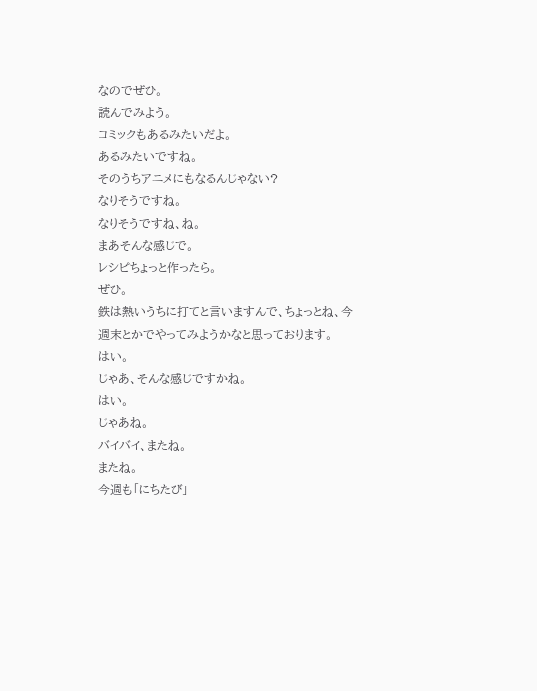なのでぜひ。
読んでみよう。
コミックもあるみたいだよ。
あるみたいですね。
そのうちアニメにもなるんじゃない?
なりそうですね。
なりそうですね、ね。
まあそんな感じで。
レシピちょっと作ったら。
ぜひ。
鉄は熱いうちに打てと言いますんで、ちょっとね、今週末とかでやってみようかなと思っております。
はい。
じゃあ、そんな感じですかね。
はい。
じゃあね。
バイバイ、またね。
またね。
今週も「にちたび」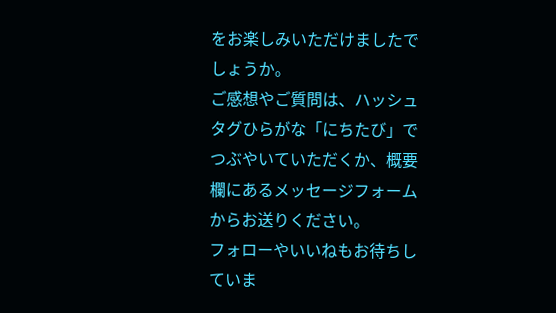をお楽しみいただけましたでしょうか。
ご感想やご質問は、ハッシュタグひらがな「にちたび」でつぶやいていただくか、概要欄にあるメッセージフォームからお送りください。
フォローやいいねもお待ちしていま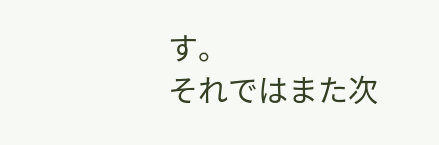す。
それではまた次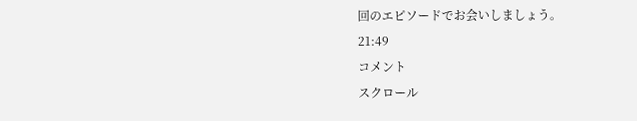回のエピソードでお会いしましょう。
21:49
コメント
スクロール